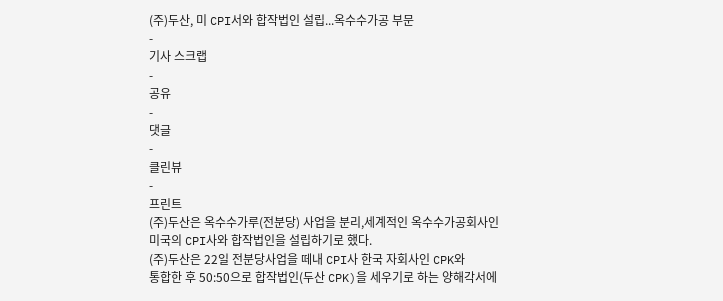(주)두산, 미 CPI서와 합작법인 설립...옥수수가공 부문
-
기사 스크랩
-
공유
-
댓글
-
클린뷰
-
프린트
(주)두산은 옥수수가루(전분당) 사업을 분리,세계적인 옥수수가공회사인
미국의 CPI사와 합작법인을 설립하기로 했다.
(주)두산은 22일 전분당사업을 떼내 CPI사 한국 자회사인 CPK와
통합한 후 50:50으로 합작법인(두산 CPK)을 세우기로 하는 양해각서에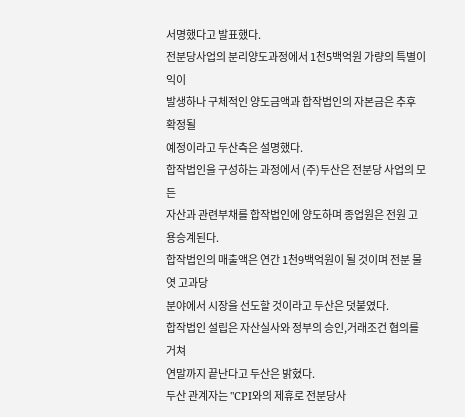서명했다고 발표했다.
전분당사업의 분리양도과정에서 1천5백억원 가량의 특별이익이
발생하나 구체적인 양도금액과 합작법인의 자본금은 추후 확정될
예정이라고 두산측은 설명했다.
합작법인을 구성하는 과정에서 (주)두산은 전분당 사업의 모든
자산과 관련부채를 합작법인에 양도하며 종업원은 전원 고용승계된다.
합작법인의 매출액은 연간 1천9백억원이 될 것이며 전분 물엿 고과당
분야에서 시장을 선도할 것이라고 두산은 덧붙였다.
합작법인 설립은 자산실사와 정부의 승인,거래조건 협의를 거쳐
연말까지 끝난다고 두산은 밝혔다.
두산 관계자는 "CPI와의 제휴로 전분당사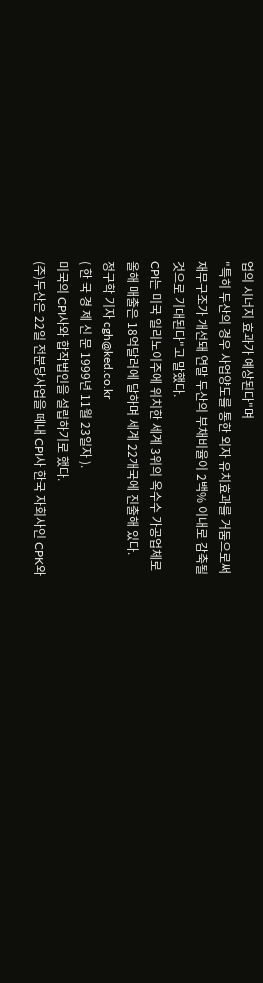업의 시너지 효과가 예상된다"며
"특히 두산의 경우 사업양도를 통한 외자 유치효과를 거둠으로써
재무구조가 개선돼 연말 두산의 부채비율이 2백% 이내로 감축될
것으로 기대된다"고 말했다.
CPI는 미국 일리노이주에 위치한 세계 3위의 옥수수 가공업체로
올해 매출은 18억달러에 달하며 세계 22개국에 진출해 있다.
정구학 기자 cgh@ked.co.kr
( 한 국 경 제 신 문 1999년 11월 23일자 ).
미국의 CPI사와 합작법인을 설립하기로 했다.
(주)두산은 22일 전분당사업을 떼내 CPI사 한국 자회사인 CPK와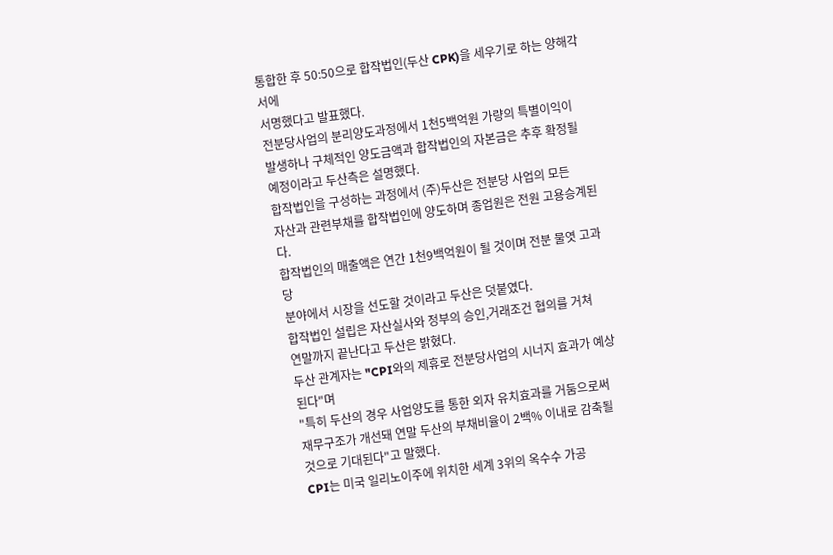통합한 후 50:50으로 합작법인(두산 CPK)을 세우기로 하는 양해각서에
서명했다고 발표했다.
전분당사업의 분리양도과정에서 1천5백억원 가량의 특별이익이
발생하나 구체적인 양도금액과 합작법인의 자본금은 추후 확정될
예정이라고 두산측은 설명했다.
합작법인을 구성하는 과정에서 (주)두산은 전분당 사업의 모든
자산과 관련부채를 합작법인에 양도하며 종업원은 전원 고용승계된다.
합작법인의 매출액은 연간 1천9백억원이 될 것이며 전분 물엿 고과당
분야에서 시장을 선도할 것이라고 두산은 덧붙였다.
합작법인 설립은 자산실사와 정부의 승인,거래조건 협의를 거쳐
연말까지 끝난다고 두산은 밝혔다.
두산 관계자는 "CPI와의 제휴로 전분당사업의 시너지 효과가 예상된다"며
"특히 두산의 경우 사업양도를 통한 외자 유치효과를 거둠으로써
재무구조가 개선돼 연말 두산의 부채비율이 2백% 이내로 감축될
것으로 기대된다"고 말했다.
CPI는 미국 일리노이주에 위치한 세계 3위의 옥수수 가공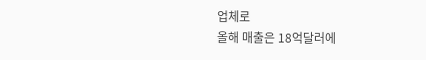업체로
올해 매출은 18억달러에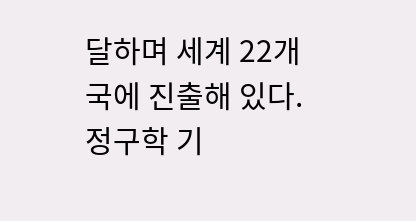달하며 세계 22개국에 진출해 있다.
정구학 기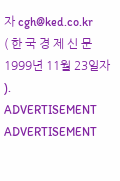자 cgh@ked.co.kr
( 한 국 경 제 신 문 1999년 11월 23일자 ).
ADVERTISEMENT
ADVERTISEMENT